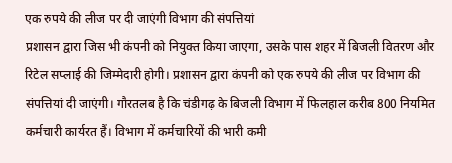एक रुपये की लीज पर दी जाएंगी विभाग की संपत्तियां
प्रशासन द्वारा जिस भी कंपनी को नियुक्त किया जाएगा, उसके पास शहर में बिजली वितरण और रिटेल सप्लाई की जिम्मेदारी होगी। प्रशासन द्वारा कंपनी को एक रुपये की लीज पर विभाग की संपत्तियां दी जाएंगी। गौरतलब है कि चंडीगढ़ के बिजली विभाग में फिलहाल करीब 800 नियमित कर्मचारी कार्यरत हैं। विभाग में कर्मचारियों की भारी कमी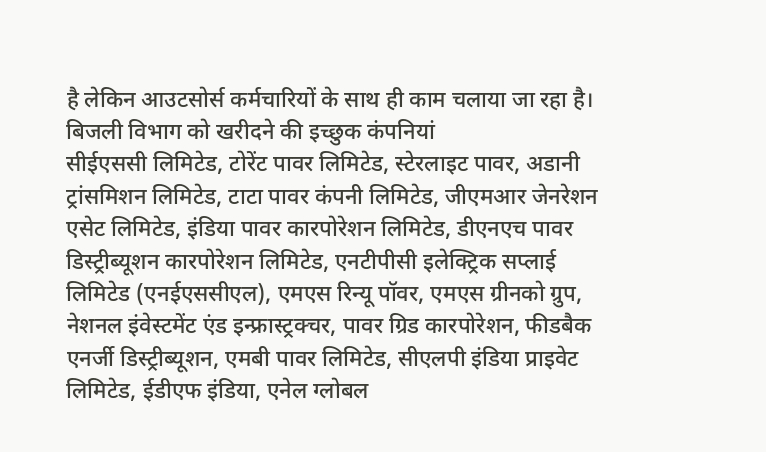है लेकिन आउटसोर्स कर्मचारियों के साथ ही काम चलाया जा रहा है।
बिजली विभाग को खरीदने की इच्छुक कंपनियां
सीईएससी लिमिटेड, टोरेंट पावर लिमिटेड, स्टेरलाइट पावर, अडानी ट्रांसमिशन लिमिटेड, टाटा पावर कंपनी लिमिटेड, जीएमआर जेनरेशन एसेट लिमिटेड, इंडिया पावर कारपोरेशन लिमिटेड, डीएनएच पावर डिस्ट्रीब्यूशन कारपोरेशन लिमिटेड, एनटीपीसी इलेक्ट्रिक सप्लाई लिमिटेड (एनईएससीएल), एमएस रिन्यू पॉवर, एमएस ग्रीनको ग्रुप, नेशनल इंवेस्टमेंट एंड इन्फ्रास्ट्रक्चर, पावर ग्रिड कारपोरेशन, फीडबैक एनर्जी डिस्ट्रीब्यूशन, एमबी पावर लिमिटेड, सीएलपी इंडिया प्राइवेट लिमिटेड, ईडीएफ इंडिया, एनेल ग्लोबल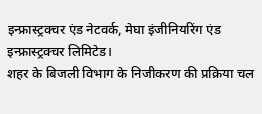इन्फ्रास्ट्रक्चर एंड नेटवर्क, मेघा इंजीनियरिंग एंड इन्फ्रास्ट्रक्चर लिमिटेड।
शहर के बिजली विभाग के निजीकरण की प्रक्रिया चल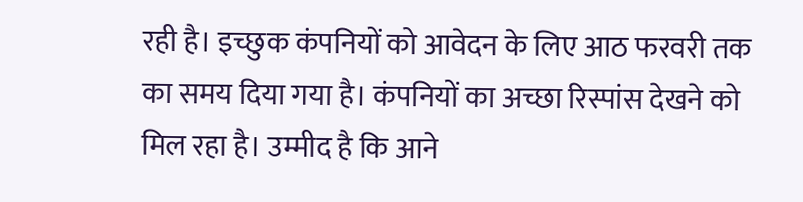रही है। इच्छुक कंपनियों को आवेदन के लिए आठ फरवरी तक का समय दिया गया है। कंपनियों का अच्छा रिस्पांस देखने को मिल रहा है। उम्मीद है कि आने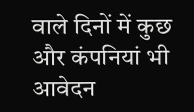वाले दिनों में कुछ और कंपनियां भी आवेदन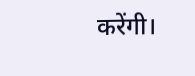करेंगी।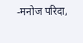-मनोज परिदा,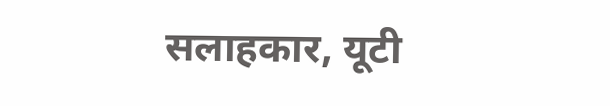सलाहकार, यूटी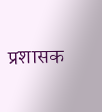प्रशासक